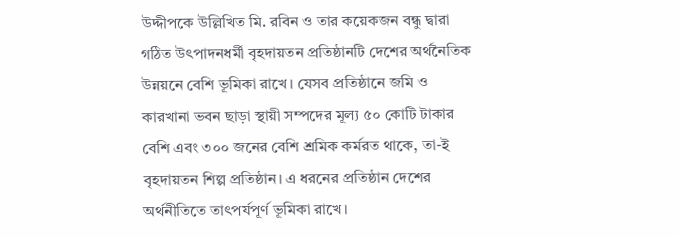উদ্দীপকে উল্লিখিত মি. রবিন ও তার কয়েকজন বন্ধু দ্বারা গঠিত উৎপাদনধর্মী বৃহদায়তন প্রতিষ্ঠানটি দেশের অর্থনৈতিক উন্নয়নে বেশি ভূমিকা রাখে। যেসব প্রতিষ্ঠানে জমি ও কারখানা ভবন ছাড়া স্থায়ী সম্পদের মূল্য ৫০ কোটি টাকার বেশি এবং ৩০০ জনের বেশি শ্রমিক কর্মরত থাকে, তা-ই বৃহদায়তন শিল্প প্রতিষ্ঠান। এ ধরনের প্রতিষ্ঠান দেশের অর্থনীতিতে তাৎপর্যপূর্ণ ভূমিকা রাখে।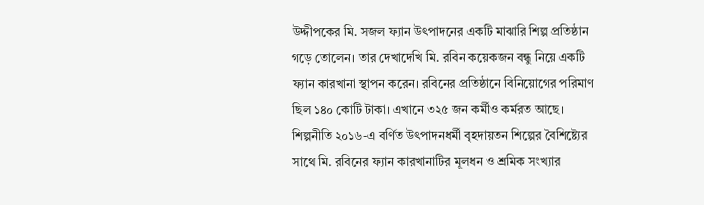উদ্দীপকের মি. সজল ফ্যান উৎপাদনের একটি মাঝারি শিল্প প্রতিষ্ঠান গড়ে তোলেন। তার দেখাদেখি মি. রবিন কয়েকজন বন্ধু নিয়ে একটি ফ্যান কারখানা স্থাপন করেন। রবিনের প্রতিষ্ঠানে বিনিয়োগের পরিমাণ ছিল ১৪০ কোটি টাকা। এখানে ৩২৫ জন কর্মীও কর্মরত আছে। শিল্পনীতি ২০১৬-এ বর্ণিত উৎপাদনধর্মী বৃহদায়তন শিল্পের বৈশিষ্ট্যের সাথে মি. রবিনের ফ্যান কারখানাটির মূলধন ও শ্রমিক সংখ্যার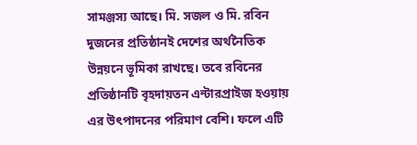সামঞ্জস্য আছে। মি. সজল ও মি. রবিন দুজনের প্রতিষ্ঠানই দেশের অর্থনৈতিক উন্নয়নে ভূমিকা রাখছে। তবে রবিনের প্রতিষ্ঠানটি বৃহদায়তন এন্টারপ্রাইজ হওয়ায় এর উৎপাদনের পরিমাণ বেশি। ফলে এটি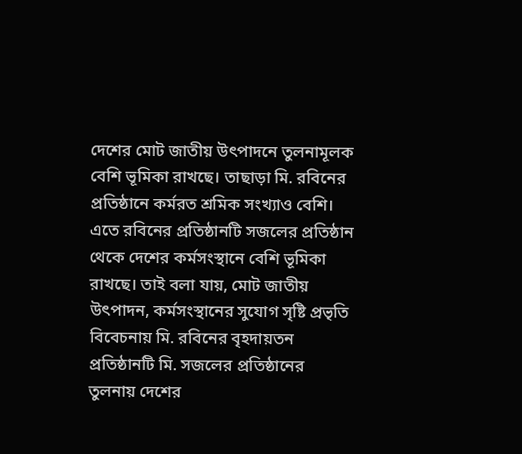দেশের মোট জাতীয় উৎপাদনে তুলনামূলক বেশি ভূমিকা রাখছে। তাছাড়া মি. রবিনের প্রতিষ্ঠানে কর্মরত শ্রমিক সংখ্যাও বেশি। এতে রবিনের প্রতিষ্ঠানটি সজলের প্রতিষ্ঠান থেকে দেশের কর্মসংস্থানে বেশি ভূমিকা রাখছে। তাই বলা যায়, মোট জাতীয় উৎপাদন, কর্মসংস্থানের সুযোগ সৃষ্টি প্রভৃতি বিবেচনায় মি. রবিনের বৃহদায়তন প্রতিষ্ঠানটি মি. সজলের প্রতিষ্ঠানের তুলনায় দেশের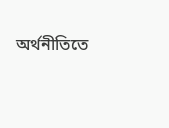অর্থনীতিতে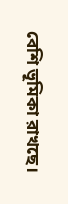বেশি ভূমিকা রাখছে।